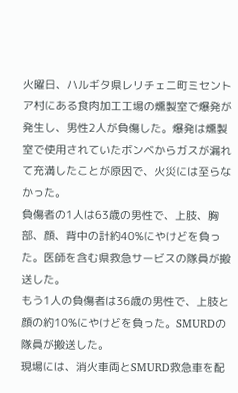火曜日、ハルギタ県レリチェニ町ミセントア村にある食肉加工工場の燻製室で爆発が発生し、男性2人が負傷した。爆発は燻製室で使用されていたボンベからガスが漏れて充満したことが原因で、火災には至らなかった。
負傷者の1人は63歳の男性で、上肢、胸部、顔、背中の計約40%にやけどを負った。医師を含む県救急サービスの隊員が搬送した。
もう1人の負傷者は36歳の男性で、上肢と顔の約10%にやけどを負った。SMURDの隊員が搬送した。
現場には、消火車両とSMURD救急車を配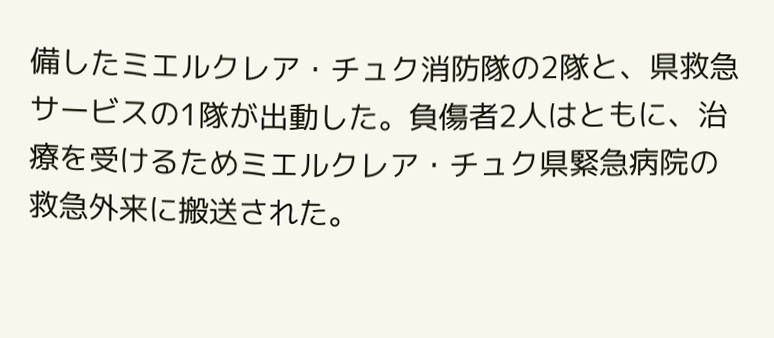備したミエルクレア・チュク消防隊の2隊と、県救急サービスの1隊が出動した。負傷者2人はともに、治療を受けるためミエルクレア・チュク県緊急病院の救急外来に搬送された。